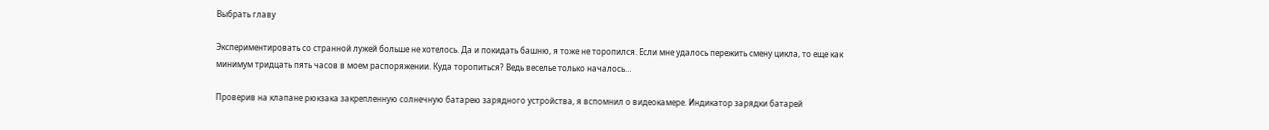Выбрать главу

Экспериментировать со странной лужей больше не хотелось. Да и покидать башню, я тоже не торопился. Если мне удалось пережить смену цикла, то еще как минимум тридцать пять часов в моем распоряжении. Куда торопиться? Ведь веселье только началось…

Проверив на клапане рюкзака закрепленную солнечную батарею зарядного устройства, я вспомнил о видеокамере. Индикатор зарядки батарей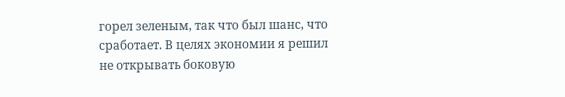горел зеленым, так что был шанс, что сработает. В целях экономии я решил не открывать боковую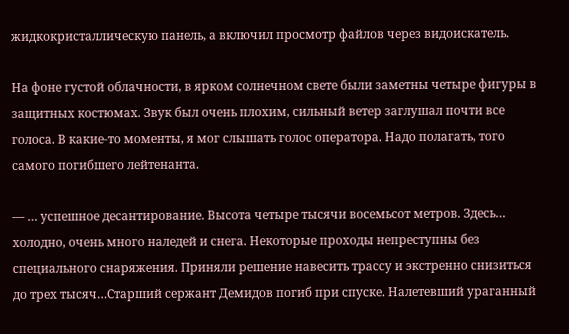жидкокристаллическую панель, а включил просмотр файлов через видоискатель.

На фоне густой облачности, в ярком солнечном свете были заметны четыре фигуры в защитных костюмах. Звук был очень плохим, сильный ветер заглушал почти все голоса. В какие-то моменты, я мог слышать голос оператора. Надо полагать, того самого погибшего лейтенанта.

— … успешное десантирование. Высота четыре тысячи восемьсот метров. Здесь… холодно, очень много наледей и снега. Некоторые проходы непреступны без специального снаряжения. Приняли решение навесить трассу и экстренно снизиться до трех тысяч…Старший сержант Демидов погиб при спуске. Налетевший ураганный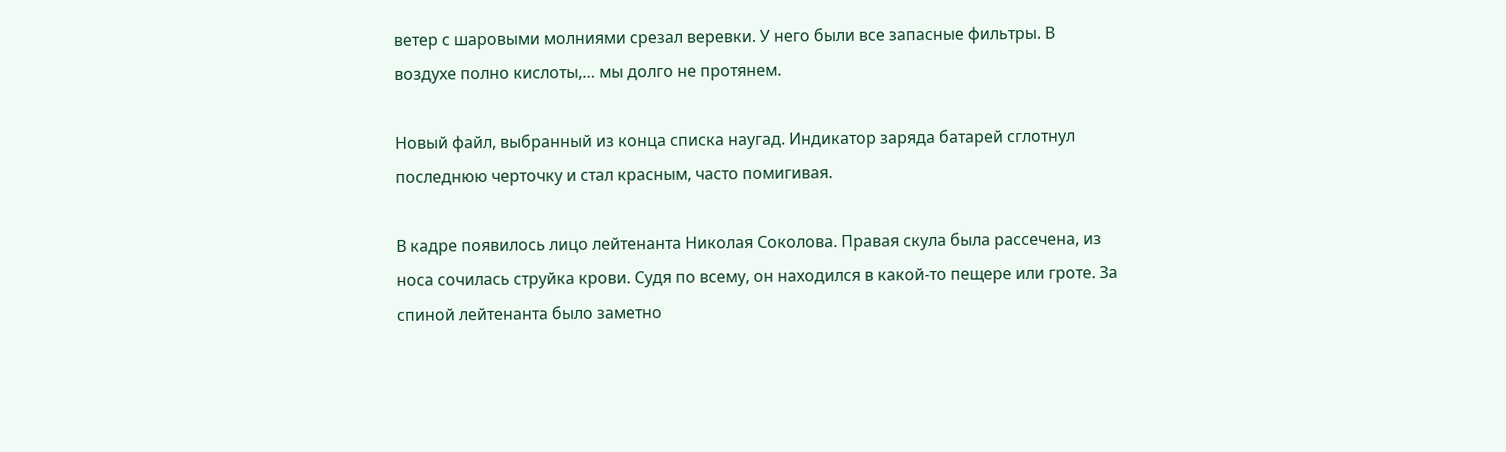ветер с шаровыми молниями срезал веревки. У него были все запасные фильтры. В воздухе полно кислоты,… мы долго не протянем.

Новый файл, выбранный из конца списка наугад. Индикатор заряда батарей сглотнул последнюю черточку и стал красным, часто помигивая.

В кадре появилось лицо лейтенанта Николая Соколова. Правая скула была рассечена, из носа сочилась струйка крови. Судя по всему, он находился в какой-то пещере или гроте. За спиной лейтенанта было заметно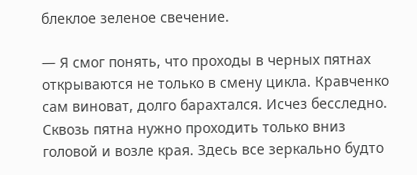блеклое зеленое свечение.

— Я смог понять, что проходы в черных пятнах открываются не только в смену цикла. Кравченко сам виноват, долго барахтался. Исчез бесследно. Сквозь пятна нужно проходить только вниз головой и возле края. Здесь все зеркально будто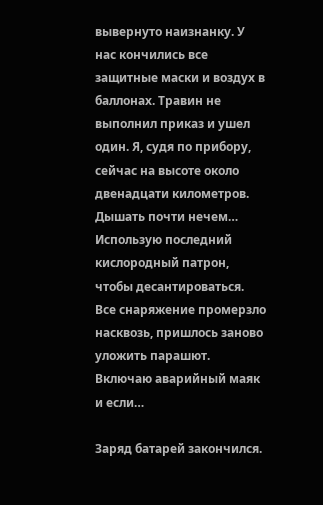вывернуто наизнанку. У нас кончились все защитные маски и воздух в баллонах. Травин не выполнил приказ и ушел один. Я, судя по прибору, сейчас на высоте около двенадцати километров. Дышать почти нечем… Использую последний кислородный патрон, чтобы десантироваться. Все снаряжение промерзло насквозь, пришлось заново уложить парашют. Включаю аварийный маяк и если…

Заряд батарей закончился.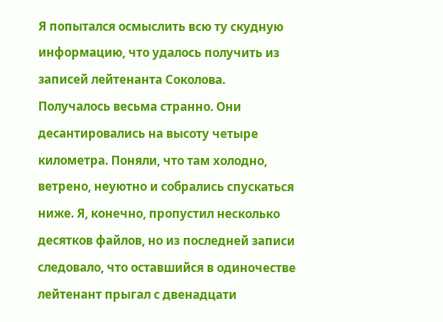Я попытался осмыслить всю ту скудную информацию, что удалось получить из записей лейтенанта Соколова. Получалось весьма странно. Они десантировались на высоту четыре километра. Поняли, что там холодно, ветрено, неуютно и собрались спускаться ниже. Я, конечно, пропустил несколько десятков файлов, но из последней записи следовало, что оставшийся в одиночестве лейтенант прыгал с двенадцати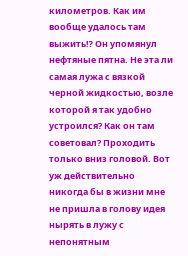километров. Как им вообще удалось там выжить⁉ Он упомянул нефтяные пятна. Не эта ли самая лужа с вязкой черной жидкостью, возле которой я так удобно устроился? Как он там советовал? Проходить только вниз головой. Вот уж действительно никогда бы в жизни мне не пришла в голову идея нырять в лужу с непонятным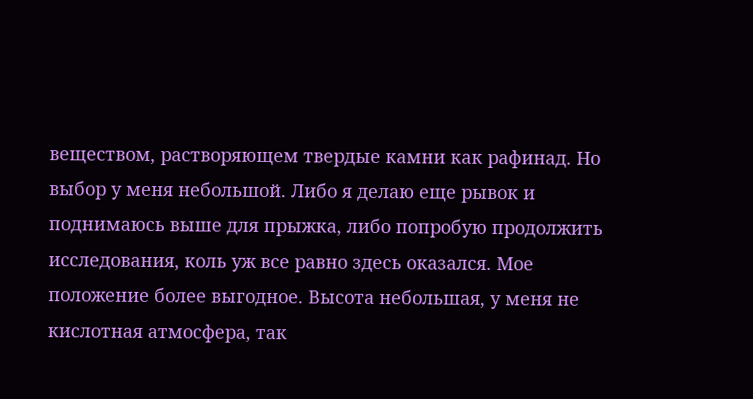веществом, растворяющем твердые камни как рафинад. Но выбор у меня небольшой. Либо я делаю еще рывок и поднимаюсь выше для прыжка, либо попробую продолжить исследования, коль уж все равно здесь оказался. Мое положение более выгодное. Высота небольшая, у меня не кислотная атмосфера, так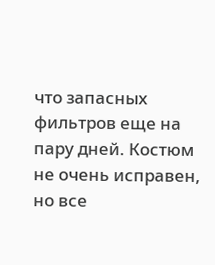что запасных фильтров еще на пару дней. Костюм не очень исправен, но все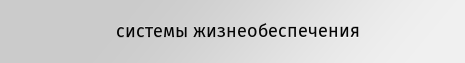системы жизнеобеспечения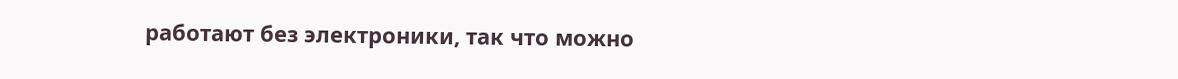работают без электроники, так что можно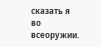сказать я во всеоружии.